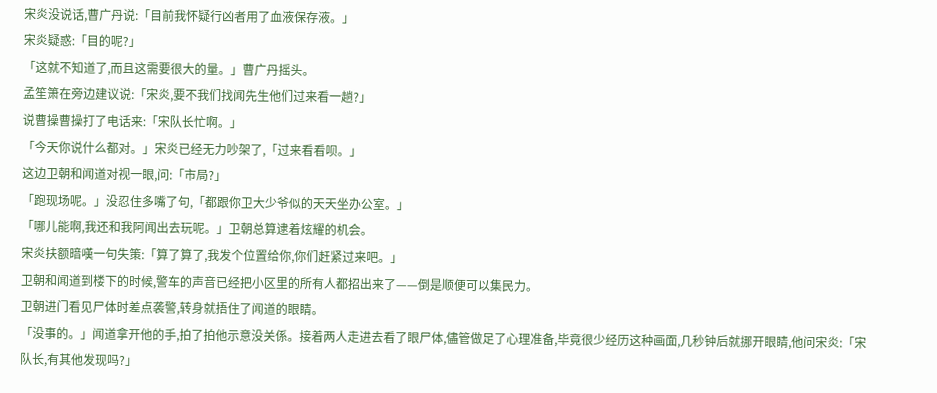宋炎没说话,曹广丹说:「目前我怀疑行凶者用了血液保存液。」
宋炎疑惑:「目的呢?」
「这就不知道了,而且这需要很大的量。」曹广丹摇头。
孟笙箫在旁边建议说:「宋炎,要不我们找闻先生他们过来看一趟?」
说曹操曹操打了电话来:「宋队长忙啊。」
「今天你说什么都对。」宋炎已经无力吵架了,「过来看看呗。」
这边卫朝和闻道对视一眼,问:「市局?」
「跑现场呢。」没忍住多嘴了句,「都跟你卫大少爷似的天天坐办公室。」
「哪儿能啊,我还和我阿闻出去玩呢。」卫朝总算逮着炫耀的机会。
宋炎扶额暗嘆一句失策:「算了算了,我发个位置给你,你们赶紧过来吧。」
卫朝和闻道到楼下的时候,警车的声音已经把小区里的所有人都招出来了——倒是顺便可以集民力。
卫朝进门看见尸体时差点袭警,转身就捂住了闻道的眼睛。
「没事的。」闻道拿开他的手,拍了拍他示意没关係。接着两人走进去看了眼尸体,儘管做足了心理准备,毕竟很少经历这种画面,几秒钟后就挪开眼睛,他问宋炎:「宋队长,有其他发现吗?」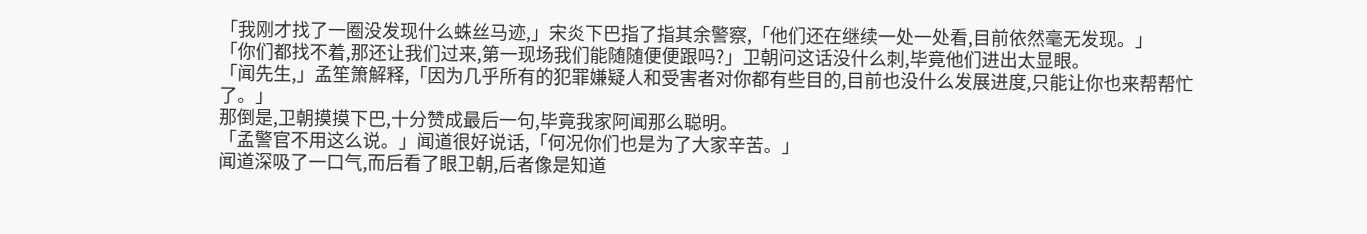「我刚才找了一圈没发现什么蛛丝马迹,」宋炎下巴指了指其余警察,「他们还在继续一处一处看,目前依然毫无发现。」
「你们都找不着,那还让我们过来,第一现场我们能随随便便跟吗?」卫朝问这话没什么刺,毕竟他们进出太显眼。
「闻先生,」孟笙箫解释,「因为几乎所有的犯罪嫌疑人和受害者对你都有些目的,目前也没什么发展进度,只能让你也来帮帮忙了。」
那倒是,卫朝摸摸下巴,十分赞成最后一句,毕竟我家阿闻那么聪明。
「孟警官不用这么说。」闻道很好说话,「何况你们也是为了大家辛苦。」
闻道深吸了一口气,而后看了眼卫朝,后者像是知道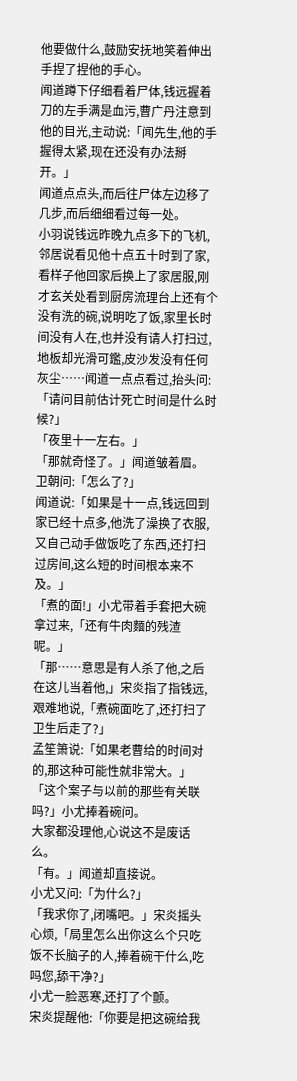他要做什么,鼓励安抚地笑着伸出手捏了捏他的手心。
闻道蹲下仔细看着尸体,钱远握着刀的左手满是血污,曹广丹注意到他的目光,主动说:「闻先生,他的手握得太紧,现在还没有办法掰开。」
闻道点点头,而后往尸体左边移了几步,而后细细看过每一处。
小羽说钱远昨晚九点多下的飞机,邻居说看见他十点五十时到了家,看样子他回家后换上了家居服,刚才玄关处看到厨房流理台上还有个没有洗的碗,说明吃了饭,家里长时间没有人在,也并没有请人打扫过,地板却光滑可鑑,皮沙发没有任何灰尘……闻道一点点看过,抬头问:「请问目前估计死亡时间是什么时候?」
「夜里十一左右。」
「那就奇怪了。」闻道皱着眉。
卫朝问:「怎么了?」
闻道说:「如果是十一点,钱远回到家已经十点多,他洗了澡换了衣服,又自己动手做饭吃了东西,还打扫过房间,这么短的时间根本来不及。」
「煮的面!」小尤带着手套把大碗拿过来,「还有牛肉麵的残渣呢。」
「那……意思是有人杀了他,之后在这儿当着他,」宋炎指了指钱远,艰难地说,「煮碗面吃了,还打扫了卫生后走了?」
孟笙箫说:「如果老曹给的时间对的,那这种可能性就非常大。」
「这个案子与以前的那些有关联吗?」小尤捧着碗问。
大家都没理他,心说这不是废话么。
「有。」闻道却直接说。
小尤又问:「为什么?」
「我求你了,闭嘴吧。」宋炎摇头心烦,「局里怎么出你这么个只吃饭不长脑子的人,捧着碗干什么,吃吗您,舔干净?」
小尤一脸恶寒,还打了个颤。
宋炎提醒他:「你要是把这碗给我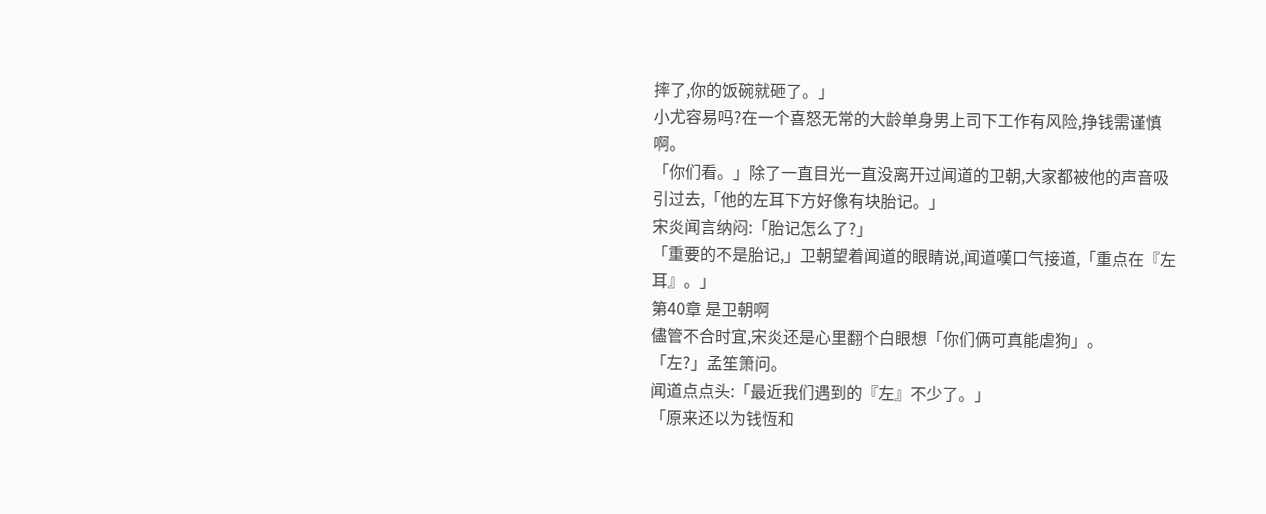摔了,你的饭碗就砸了。」
小尤容易吗?在一个喜怒无常的大龄单身男上司下工作有风险,挣钱需谨慎啊。
「你们看。」除了一直目光一直没离开过闻道的卫朝,大家都被他的声音吸引过去,「他的左耳下方好像有块胎记。」
宋炎闻言纳闷:「胎记怎么了?」
「重要的不是胎记,」卫朝望着闻道的眼睛说,闻道嘆口气接道,「重点在『左耳』。」
第40章 是卫朝啊
儘管不合时宜,宋炎还是心里翻个白眼想「你们俩可真能虐狗」。
「左?」孟笙箫问。
闻道点点头:「最近我们遇到的『左』不少了。」
「原来还以为钱恆和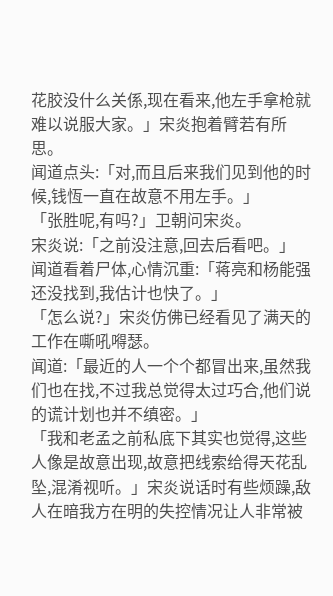花胶没什么关係,现在看来,他左手拿枪就难以说服大家。」宋炎抱着臂若有所思。
闻道点头:「对,而且后来我们见到他的时候,钱恆一直在故意不用左手。」
「张胜呢,有吗?」卫朝问宋炎。
宋炎说:「之前没注意,回去后看吧。」
闻道看着尸体,心情沉重:「蒋亮和杨能强还没找到,我估计也快了。」
「怎么说?」宋炎仿佛已经看见了满天的工作在嘶吼嘚瑟。
闻道:「最近的人一个个都冒出来,虽然我们也在找,不过我总觉得太过巧合,他们说的谎计划也并不缜密。」
「我和老孟之前私底下其实也觉得,这些人像是故意出现,故意把线索给得天花乱坠,混淆视听。」宋炎说话时有些烦躁,敌人在暗我方在明的失控情况让人非常被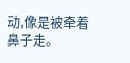动,像是被牵着鼻子走。